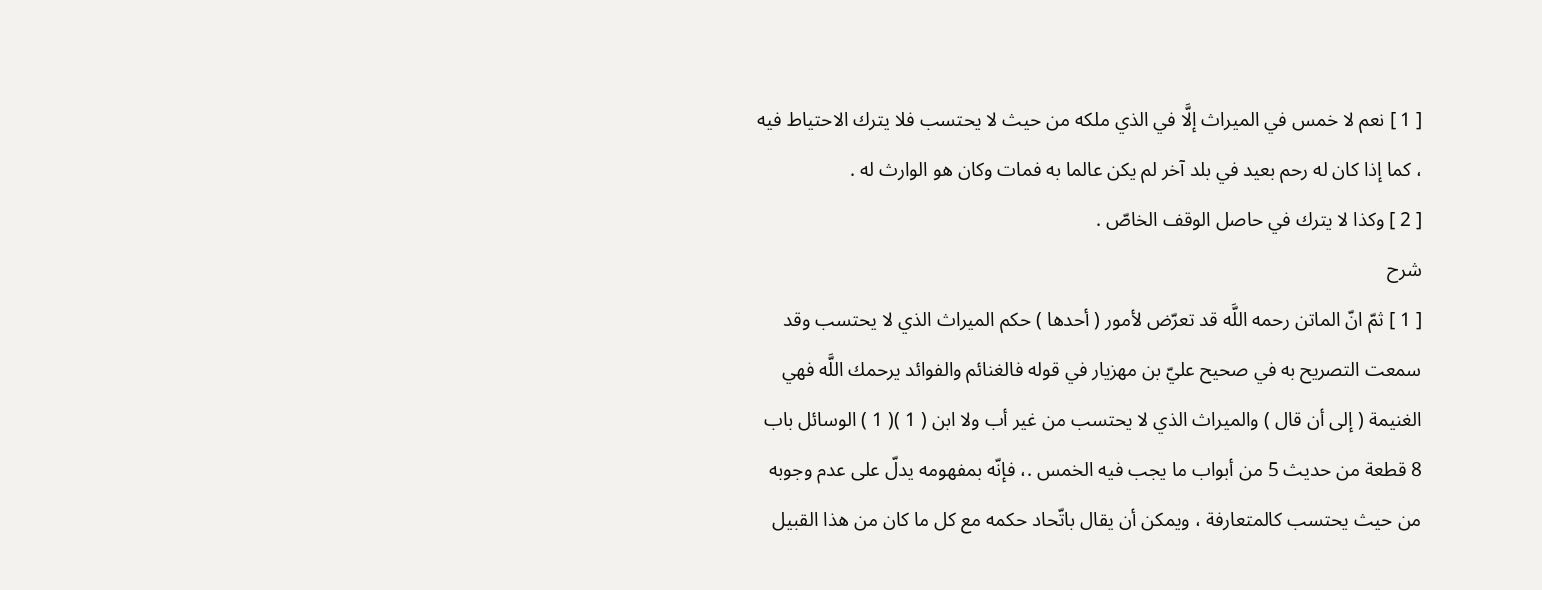[ 1 ] نعم لا خمس في الميراث إلَّا في الذي ملكه من حيث لا يحتسب فلا يترك الاحتياط فيه ، كما إذا كان له رحم بعيد في بلد آخر لم يكن عالما به فمات وكان هو الوارث له .
[ 2 ] وكذا لا يترك في حاصل الوقف الخاصّ .
شرح
[ 1 ] ثمّ انّ الماتن رحمه اللَّه قد تعرّض لأمور ( أحدها ) حكم الميراث الذي لا يحتسب وقد سمعت التصريح به في صحيح عليّ بن مهزيار في قوله فالغنائم والفوائد يرحمك اللَّه فهي الغنيمة ( إلى أن قال ) والميراث الذي لا يحتسب من غير أب ولا ابن ( 1 )( 1 ) الوسائل باب 8 قطعة من حديث 5 من أبواب ما يجب فيه الخمس .، فإنّه بمفهومه يدلّ على عدم وجوبه من حيث يحتسب كالمتعارفة ، ويمكن أن يقال باتّحاد حكمه مع كل ما كان من هذا القبيل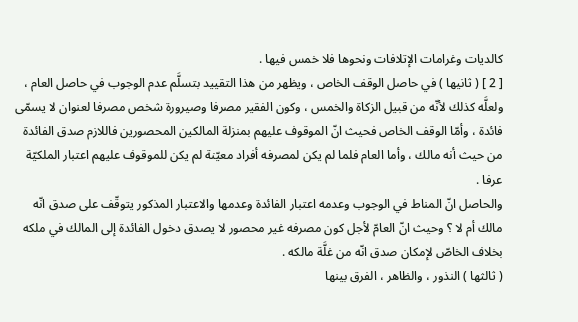كالديات وغرامات الإتلافات ونحوها فلا خمس فيها .
[ 2 ] ( ثانيها ) في حاصل الوقف الخاص ، ويظهر من هذا التقييد بتسلَّم عدم الوجوب في حاصل العام ، ولعلَّه كذلك لأنّه من قبيل الزكاة والخمس ، وكون الفقير مصرفا وصيرورة شخص مصرفا لعنوان لا يسمّى فائدة ، وأمّا الوقف الخاص فحيث انّ الموقوف عليهم بمنزلة المالكين المحصورين فاللازم صدق الفائدة من حيث أنه مالك ، وأما العام فلما لم يكن لمصرفه أفراد معيّنة لم يكن للموقوف عليهم اعتبار الملكيّة عرفا .
والحاصل انّ المناط في الوجوب وعدمه اعتبار الفائدة وعدمها والاعتبار المذكور يتوقّف على صدق انّه مالك أم لا ؟ وحيث انّ العامّ لأجل كون مصرفه غير محصور لا يصدق دخول الفائدة إلى المالك في ملكه بخلاف الخاصّ لإمكان صدق انّه من غلَّة مالكه .
( ثالثها ) النذور ، والظاهر ، الفرق بينها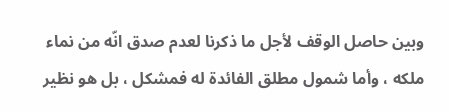وبين حاصل الوقف لأجل ما ذكرنا لعدم صدق انّه من نماء ملكه ، وأما شمول مطلق الفائدة له فمشكل ، بل هو نظير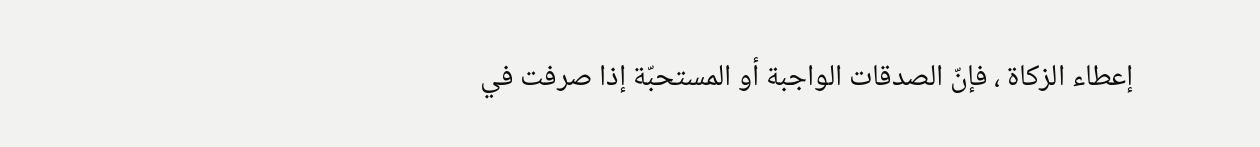إعطاء الزكاة ، فإنّ الصدقات الواجبة أو المستحبّة إذا صرفت في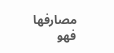مصارفها فهو